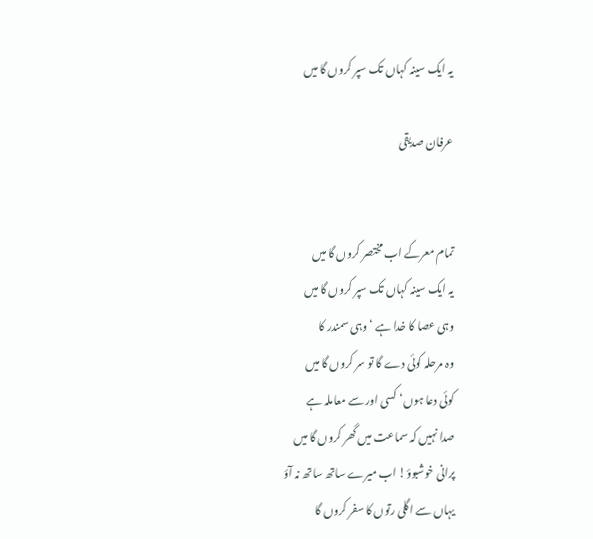یہ ایک سینہ کہاں تک سپر کروں گا میں

عرفان صدیقی


تمام معرکے اب مختصر کروں گا میں
یہ ایک سینہ کہاں تک سپر کروں گا میں
وہی عصا کا خدا ہے ‘ وہی سمندر کا
وہ مرحلہ کوئی دے گا تو سر کروں گا میں
کوئی دعا ہوں‘ کسی اور سے معاملہ ہے
صدا نہیں کہ سماعت میں گھر کروں گا میں
پرانی خوشبوؤ! اب میرے ساتھ ساتھ نہ آؤ
یہاں سے اگلی رتوں کا سفر کروں گا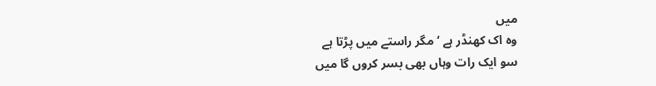میں
وہ اک کھنڈر ہے ‘ مگر راستے میں پڑتا ہے
سو ایک رات وہاں بھی بسر کروں گا میں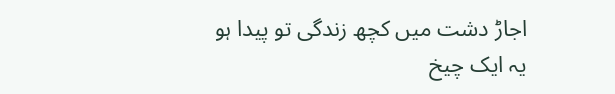اجاڑ دشت میں کچھ زندگی تو پیدا ہو
یہ ایک چیخ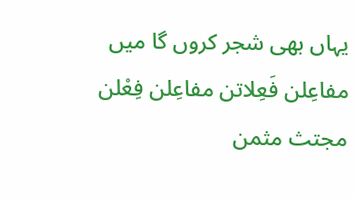یہاں بھی شجر کروں گا میں
مفاعِلن فَعِلاتن مفاعِلن فِعْلن
مجتث مثمن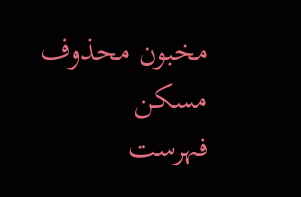مخبون محذوف مسکن
فہرست